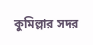কুমিল্লার সদর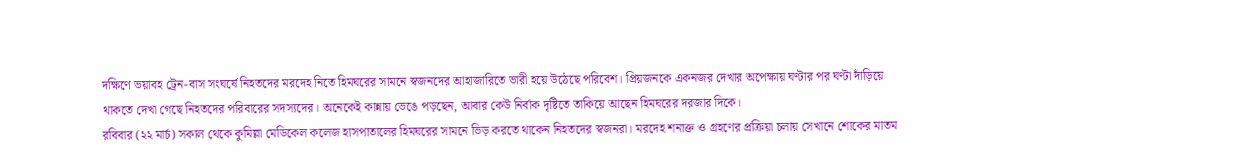দক্ষিণে ভয়াবহ ট্রেন-বাস সংঘর্ষে নিহতদের মরদেহ নিতে হিমঘরের সামনে স্বজনদের আহাজারিতে ভারী হয়ে উঠেছে পরিবেশ। প্রিয়জনকে একনজর দেখার অপেক্ষায় ঘণ্টার পর ঘণ্টা দাঁড়িয়ে থাকতে দেখা গেছে নিহতদের পরিবারের সদস্যদের। অনেকেই কান্নায় ভেঙে পড়ছেন, আবার কেউ নির্বাক দৃষ্টিতে তাকিয়ে আছেন হিমঘরের দরজার দিকে।
রবিবার (২২ মার্চ) সকাল থেকে কুমিল্লা মেডিকেল কলেজ হাসপাতালের হিমঘরের সামনে ভিড় করতে থাকেন নিহতদের স্বজনরা। মরদেহ শনাক্ত ও গ্রহণের প্রক্রিয়া চলায় সেখানে শোকের মাতম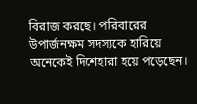বিরাজ করছে। পরিবারের উপার্জনক্ষম সদস্যকে হারিয়ে অনেকেই দিশেহারা হয়ে পড়েছেন।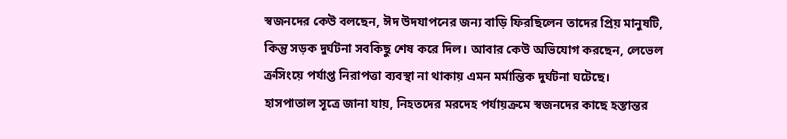স্বজনদের কেউ বলছেন, ঈদ উদযাপনের জন্য বাড়ি ফিরছিলেন তাদের প্রিয় মানুষটি, কিন্তু সড়ক দুর্ঘটনা সবকিছু শেষ করে দিল। আবার কেউ অভিযোগ করছেন, লেভেল ক্রসিংয়ে পর্যাপ্ত নিরাপত্তা ব্যবস্থা না থাকায় এমন মর্মান্তিক দুর্ঘটনা ঘটেছে।
হাসপাতাল সূত্রে জানা যায়, নিহতদের মরদেহ পর্যায়ক্রমে স্বজনদের কাছে হস্তান্তর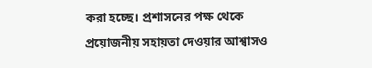করা হচ্ছে। প্রশাসনের পক্ষ থেকে প্রয়োজনীয় সহায়তা দেওয়ার আশ্বাসও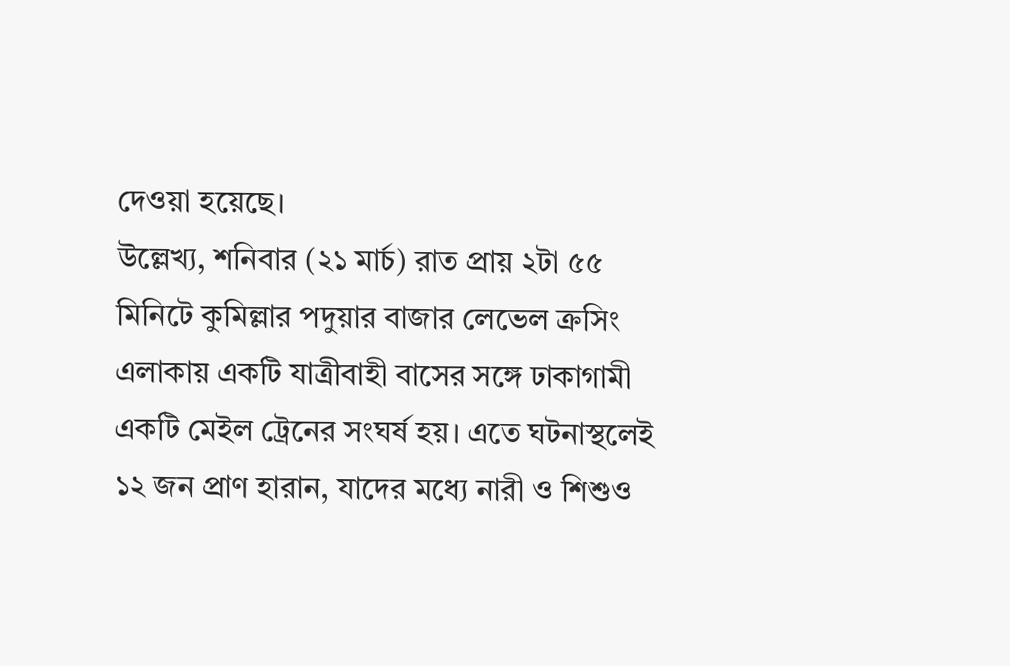দেওয়া হয়েছে।
উল্লেখ্য, শনিবার (২১ মার্চ) রাত প্রায় ২টা ৫৫ মিনিটে কুমিল্লার পদুয়ার বাজার লেভেল ক্রসিং এলাকায় একটি যাত্রীবাহী বাসের সঙ্গে ঢাকাগামী একটি মেইল ট্রেনের সংঘর্ষ হয়। এতে ঘটনাস্থলেই ১২ জন প্রাণ হারান, যাদের মধ্যে নারী ও শিশুও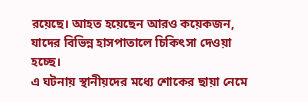রয়েছে। আহত হয়েছেন আরও কয়েকজন, যাদের বিভিন্ন হাসপাতালে চিকিৎসা দেওয়া হচ্ছে।
এ ঘটনায় স্থানীয়দের মধ্যে শোকের ছায়া নেমে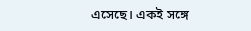এসেছে। একই সঙ্গে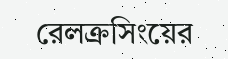রেলক্রসিংয়ের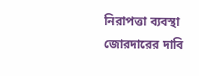নিরাপত্তা ব্যবস্থা জোরদারের দাবি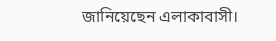জানিয়েছেন এলাকাবাসী।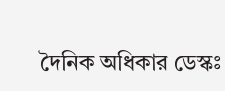দৈনিক অধিকার ডেস্কঃ